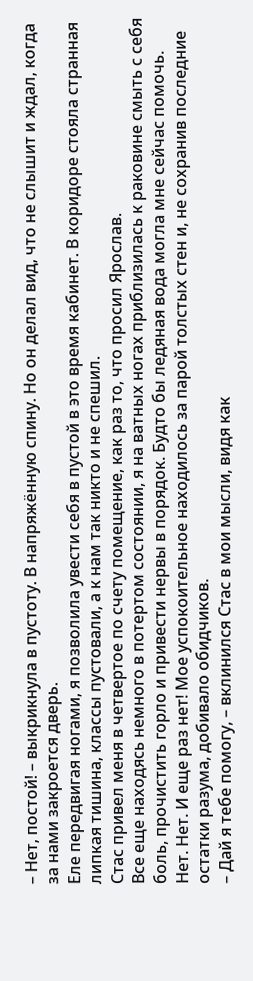– Нет, постой! – выкрикнула в пустоту. В напряжённую спину. Но он делал вид, что не слышит и ждал, когда за нами закроется дверь.
Еле передвигая ногами, я позволила увести себя в пустой в это время кабинет. В коридоре стояла странная липкая тишина, классы пустовали, а к нам так никто и не спешил.
Стас привел меня в четвертое по счету помещение, как раз то, что просил Ярослав.
Все еще находясь немного в потертом состоянии, я на ватных ногах приблизилась к раковине смыть с себя боль, прочистить горло и привести нервы в порядок. Будто бы ледяная вода могла мне сейчас помочь. Нет. Нет. И еще раз нет! Мое успокоительное находилось за парой толстых стен и, не сохранив последние остатки разума, добивало обидчиков.
– Дай я тебе помогу, – вклинился Стас в мои мысли, видя как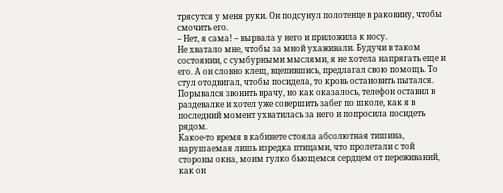трясутся у меня руки. Он подсунул полотенце в раковину, чтобы смочить его.
– Нет, я сама! – вырвала у него и приложила к носу.
Не хватало мне, чтобы за мной ухаживали. Будучи в таком состоянии, с сумбурными мыслями, я не хотела напрягать еще и его. А он словно клещ, вцепившись, предлагал свою помощь. То стул отодвигал, чтобы посидела, то кровь остановить пытался. Порывался звонить врачу, но как оказалось, телефон оставил в раздевалке и хотел уже совершить забег по школе, как я в последний момент ухватилась за него и попросила посидеть рядом.
Какое-то время в кабинете стояла абсолютная тишина, нарушаемая лишь изредка птицами, что пролетали с той стороны окна, моим гулко бьющемся сердцем от переживаний, как он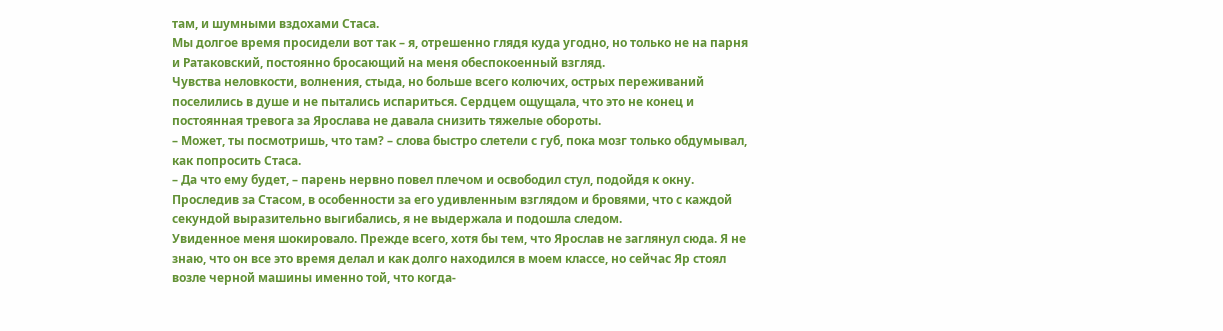там, и шумными вздохами Стаса.
Мы долгое время просидели вот так – я, отрешенно глядя куда угодно, но только не на парня и Ратаковский, постоянно бросающий на меня обеспокоенный взгляд.
Чувства неловкости, волнения, стыда, но больше всего колючих, острых переживаний поселились в душе и не пытались испариться. Сердцем ощущала, что это не конец и постоянная тревога за Ярослава не давала снизить тяжелые обороты.
– Может, ты посмотришь, что там? – слова быстро слетели с губ, пока мозг только обдумывал, как попросить Стаса.
– Да что ему будет, – парень нервно повел плечом и освободил стул, подойдя к окну.
Проследив за Стасом, в особенности за его удивленным взглядом и бровями, что с каждой секундой выразительно выгибались, я не выдержала и подошла следом.
Увиденное меня шокировало. Прежде всего, хотя бы тем, что Ярослав не заглянул сюда. Я не знаю, что он все это время делал и как долго находился в моем классе, но сейчас Яр стоял возле черной машины именно той, что когда-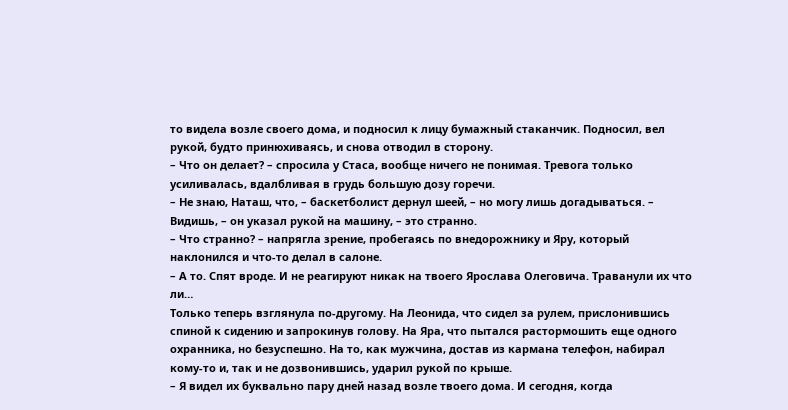то видела возле своего дома, и подносил к лицу бумажный стаканчик. Подносил, вел рукой, будто принюхиваясь, и снова отводил в сторону.
– Что он делает? – спросила у Стаса, вообще ничего не понимая. Тревога только усиливалась, вдалбливая в грудь большую дозу горечи.
– Не знаю, Наташ, что, – баскетболист дернул шеей, – но могу лишь догадываться. – Видишь, – он указал рукой на машину, – это странно.
– Что странно? – напрягла зрение, пробегаясь по внедорожнику и Яру, который наклонился и что-то делал в салоне.
– А то. Спят вроде. И не реагируют никак на твоего Ярослава Олеговича. Траванули их что ли…
Только теперь взглянула по-другому. На Леонида, что сидел за рулем, прислонившись спиной к сидению и запрокинув голову. На Яра, что пытался растормошить еще одного охранника, но безуспешно. На то, как мужчина, достав из кармана телефон, набирал кому-то и, так и не дозвонившись, ударил рукой по крыше.
– Я видел их буквально пару дней назад возле твоего дома. И сегодня, когда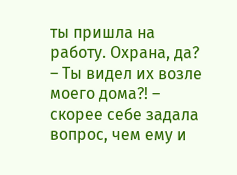ты пришла на работу. Охрана, да?
– Ты видел их возле моего дома?! – скорее себе задала вопрос, чем ему и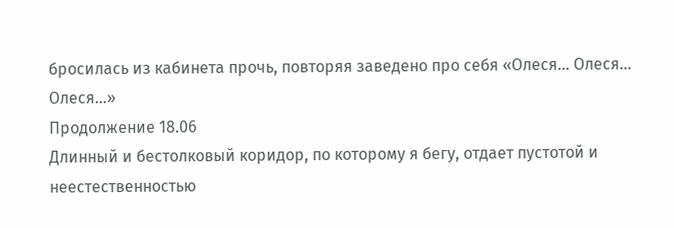бросилась из кабинета прочь, повторяя заведено про себя «Олеся… Олеся… Олеся…»
Продолжение 18.06
Длинный и бестолковый коридор, по которому я бегу, отдает пустотой и неестественностью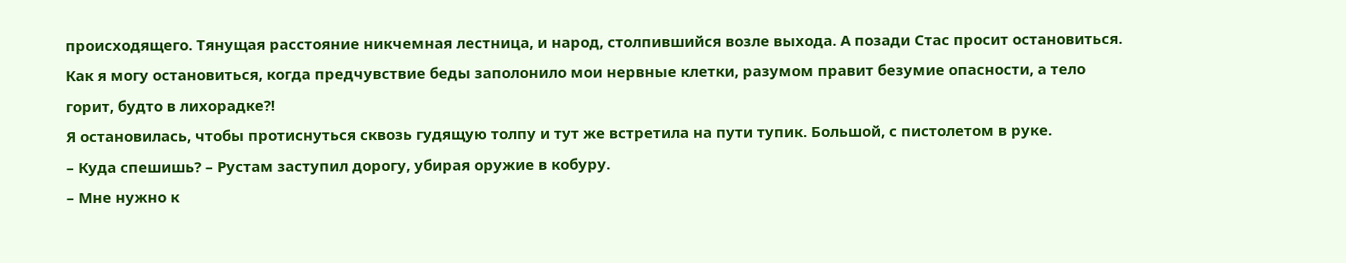происходящего. Тянущая расстояние никчемная лестница, и народ, столпившийся возле выхода. А позади Стас просит остановиться.
Как я могу остановиться, когда предчувствие беды заполонило мои нервные клетки, разумом правит безумие опасности, а тело горит, будто в лихорадке?!
Я остановилась, чтобы протиснуться сквозь гудящую толпу и тут же встретила на пути тупик. Большой, с пистолетом в руке.
– Куда спешишь? – Рустам заступил дорогу, убирая оружие в кобуру.
– Мне нужно к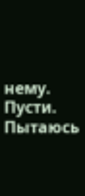нему. Пусти.
Пытаюсь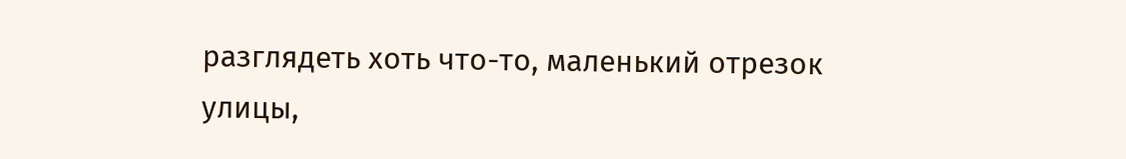разглядеть хоть что-то, маленький отрезок улицы,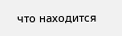что находится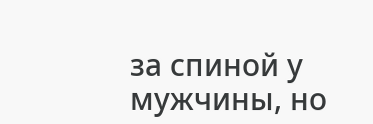за спиной у мужчины, но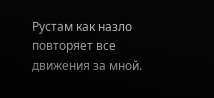Рустам как назло повторяет все движения за мной.